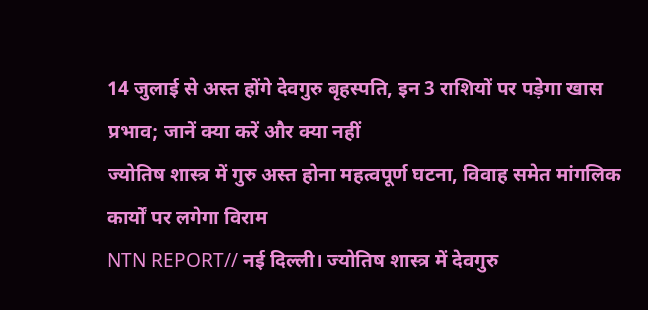14 जुलाई से अस्त होंगे देवगुरु बृहस्पति, इन 3 राशियों पर पड़ेगा खास प्रभाव; जानें क्या करें और क्या नहीं
ज्योतिष शास्त्र में गुरु अस्त होना महत्वपूर्ण घटना, विवाह समेत मांगलिक कार्यों पर लगेगा विराम
NTN REPORT// नई दिल्ली। ज्योतिष शास्त्र में देवगुरु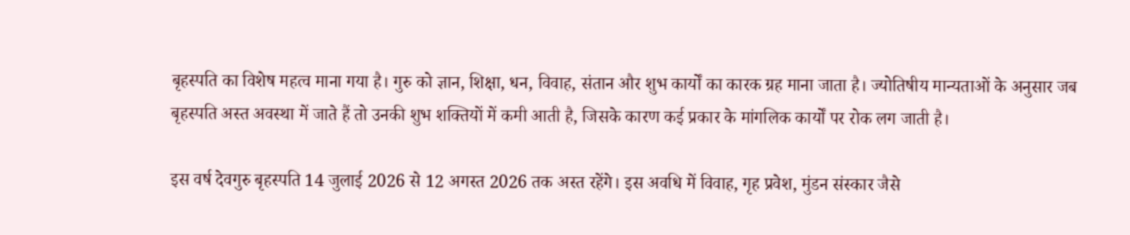बृहस्पति का विशेष महत्व माना गया है। गुरु को ज्ञान, शिक्षा, धन, विवाह, संतान और शुभ कार्यों का कारक ग्रह माना जाता है। ज्योतिषीय मान्यताओं के अनुसार जब बृहस्पति अस्त अवस्था में जाते हैं तो उनकी शुभ शक्तियों में कमी आती है, जिसके कारण कई प्रकार के मांगलिक कार्यों पर रोक लग जाती है।

इस वर्ष देवगुरु बृहस्पति 14 जुलाई 2026 से 12 अगस्त 2026 तक अस्त रहेंगे। इस अवधि में विवाह, गृह प्रवेश, मुंडन संस्कार जैसे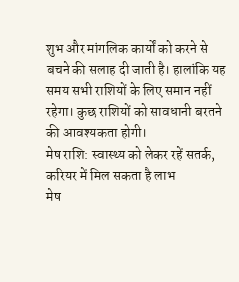शुभ और मांगलिक कार्यों को करने से बचने की सलाह दी जाती है। हालांकि यह समय सभी राशियों के लिए समान नहीं रहेगा। कुछ राशियों को सावधानी बरतने की आवश्यकता होगी।
मेष राशि: स्वास्थ्य को लेकर रहें सतर्क, करियर में मिल सकता है लाभ
मेष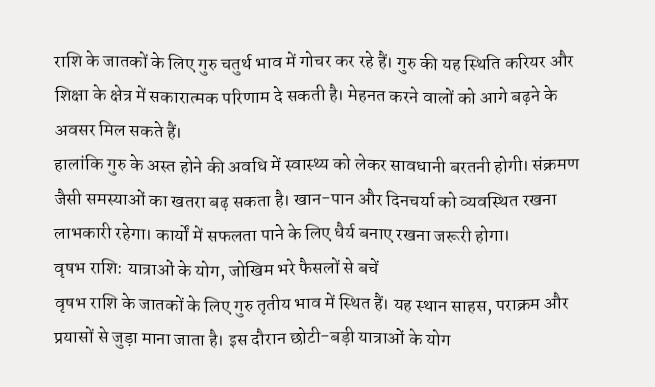राशि के जातकों के लिए गुरु चतुर्थ भाव में गोचर कर रहे हैं। गुरु की यह स्थिति करियर और शिक्षा के क्षेत्र में सकारात्मक परिणाम दे सकती है। मेहनत करने वालों को आगे बढ़ने के अवसर मिल सकते हैं।
हालांकि गुरु के अस्त होने की अवधि में स्वास्थ्य को लेकर सावधानी बरतनी होगी। संक्रमण जैसी समस्याओं का खतरा बढ़ सकता है। खान-पान और दिनचर्या को व्यवस्थित रखना लाभकारी रहेगा। कार्यों में सफलता पाने के लिए धैर्य बनाए रखना जरूरी होगा।
वृषभ राशि: यात्राओं के योग, जोखिम भरे फैसलों से बचें
वृषभ राशि के जातकों के लिए गुरु तृतीय भाव में स्थित हैं। यह स्थान साहस, पराक्रम और प्रयासों से जुड़ा माना जाता है। इस दौरान छोटी-बड़ी यात्राओं के योग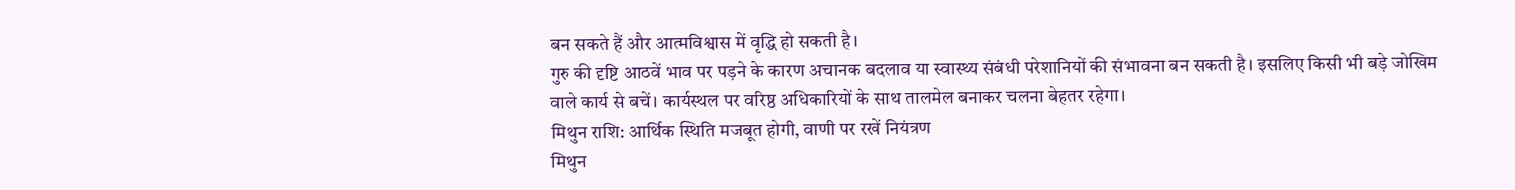बन सकते हैं और आत्मविश्वास में वृद्धि हो सकती है।
गुरु की दृष्टि आठवें भाव पर पड़ने के कारण अचानक बदलाव या स्वास्थ्य संबंधी परेशानियों की संभावना बन सकती है। इसलिए किसी भी बड़े जोखिम वाले कार्य से बचें। कार्यस्थल पर वरिष्ठ अधिकारियों के साथ तालमेल बनाकर चलना बेहतर रहेगा।
मिथुन राशि: आर्थिक स्थिति मजबूत होगी, वाणी पर रखें नियंत्रण
मिथुन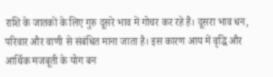राशि के जातकों के लिए गुरु दूसरे भाव में गोचर कर रहे हैं। दूसरा भाव धन, परिवार और वाणी से संबंधित माना जाता है। इस कारण आय में वृद्धि और आर्थिक मजबूती के योग बन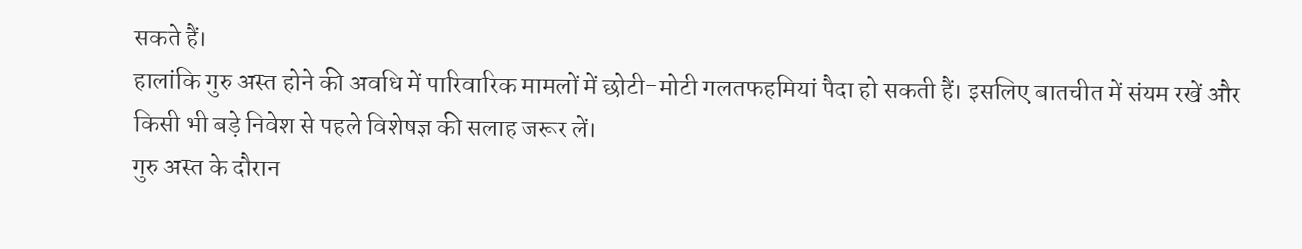सकते हैं।
हालांकि गुरु अस्त होने की अवधि में पारिवारिक मामलों में छोटी-मोटी गलतफहमियां पैदा हो सकती हैं। इसलिए बातचीत में संयम रखें और किसी भी बड़े निवेश से पहले विशेषज्ञ की सलाह जरूर लें।
गुरु अस्त के दौरान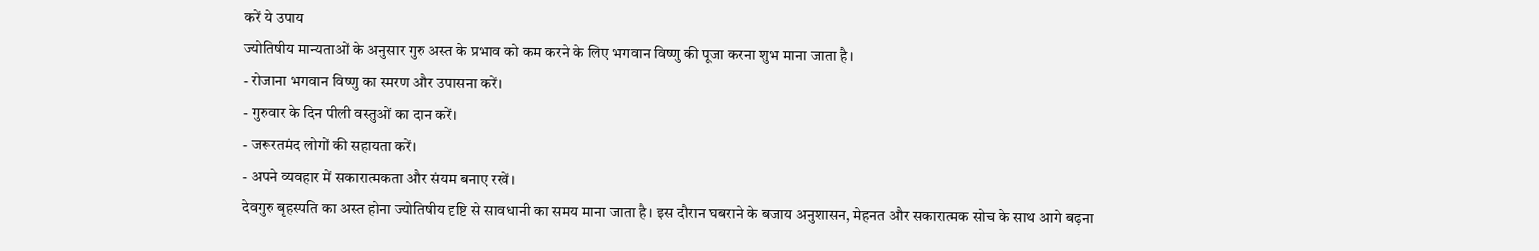करें ये उपाय
ज्योतिषीय मान्यताओं के अनुसार गुरु अस्त के प्रभाव को कम करने के लिए भगवान विष्णु की पूजा करना शुभ माना जाता है।
- रोजाना भगवान विष्णु का स्मरण और उपासना करें।
- गुरुवार के दिन पीली वस्तुओं का दान करें।
- जरूरतमंद लोगों की सहायता करें।
- अपने व्यवहार में सकारात्मकता और संयम बनाए रखें।
देवगुरु बृहस्पति का अस्त होना ज्योतिषीय दृष्टि से सावधानी का समय माना जाता है। इस दौरान घबराने के बजाय अनुशासन, मेहनत और सकारात्मक सोच के साथ आगे बढ़ना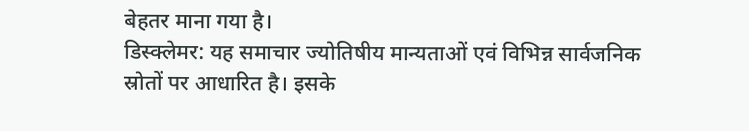बेहतर माना गया है।
डिस्क्लेमर: यह समाचार ज्योतिषीय मान्यताओं एवं विभिन्न सार्वजनिक स्रोतों पर आधारित है। इसके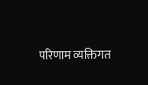परिणाम व्यक्तिगत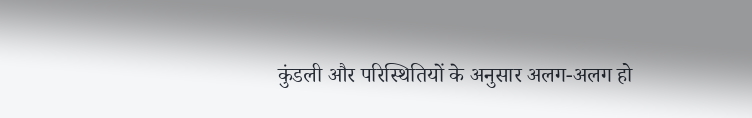कुंडली और परिस्थितियों के अनुसार अलग-अलग हो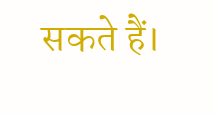सकते हैं।